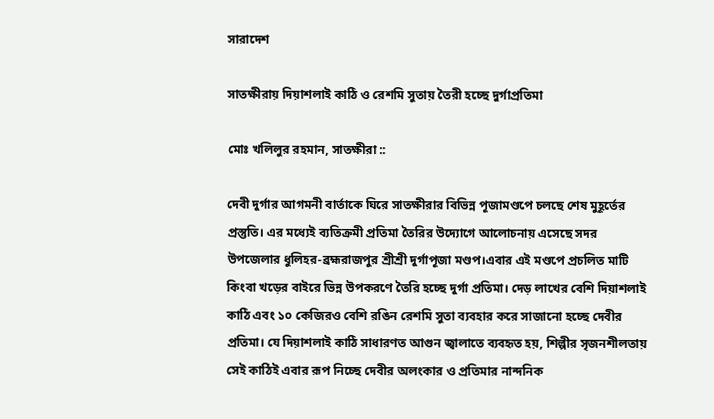সারাদেশ

সাতক্ষীরায় দিয়াশলাই কাঠি ও রেশমি সুতায় তৈরী হচ্ছে দুর্গাপ্রতিমা

মোঃ খলিলুর রহমান, সাতক্ষীরা ::

দেবী দুর্গার আগমনী বার্তাকে ঘিরে সাতক্ষীরার বিভিন্ন পূজামণ্ডপে চলছে শেষ মুহূর্তের প্রস্তুতি। এর মধ্যেই ব্যতিক্রমী প্রতিমা তৈরির উদ্যোগে আলোচনায় এসেছে সদর উপজেলার ধুলিহর-ব্রহ্মরাজপুর শ্রীশ্রী দুর্গাপূজা মণ্ডপ।এবার এই মণ্ডপে প্রচলিত মাটি কিংবা খড়ের বাইরে ভিন্ন উপকরণে তৈরি হচ্ছে দুর্গা প্রতিমা। দেড় লাখের বেশি দিয়াশলাই কাঠি এবং ১০ কেজিরও বেশি রঙিন রেশমি সুতা ব্যবহার করে সাজানো হচ্ছে দেবীর প্রতিমা। যে দিয়াশলাই কাঠি সাধারণত আগুন জ্বালাতে ব্যবহৃত হয়, শিল্পীর সৃজনশীলতায় সেই কাঠিই এবার রূপ নিচ্ছে দেবীর অলংকার ও প্রতিমার নান্দনিক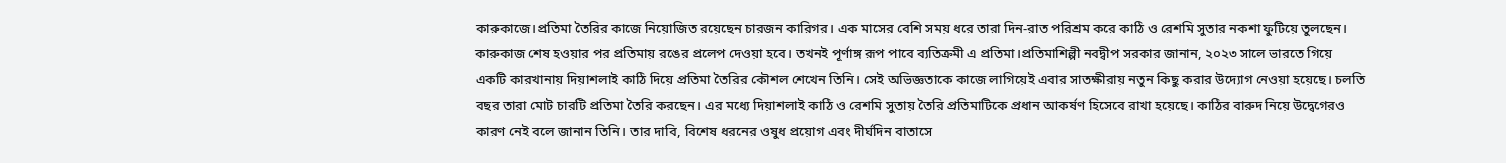কারুকাজে।প্রতিমা তৈরির কাজে নিয়োজিত রয়েছেন চারজন কারিগর। এক মাসের বেশি সময় ধরে তারা দিন-রাত পরিশ্রম করে কাঠি ও রেশমি সুতার নকশা ফুটিয়ে তুলছেন। কারুকাজ শেষ হওয়ার পর প্রতিমায় রঙের প্রলেপ দেওয়া হবে। তখনই পূর্ণাঙ্গ রূপ পাবে ব্যতিক্রমী এ প্রতিমা।প্রতিমাশিল্পী নবদ্বীপ সরকার জানান, ২০২৩ সালে ভারতে গিয়ে একটি কারখানায় দিয়াশলাই কাঠি দিয়ে প্রতিমা তৈরির কৌশল শেখেন তিনি। সেই অভিজ্ঞতাকে কাজে লাগিয়েই এবার সাতক্ষীরায় নতুন কিছু করার উদ্যোগ নেওয়া হয়েছে। চলতি বছর তারা মোট চারটি প্রতিমা তৈরি করছেন। এর মধ্যে দিয়াশলাই কাঠি ও রেশমি সুতায় তৈরি প্রতিমাটিকে প্রধান আকর্ষণ হিসেবে রাখা হয়েছে। কাঠির বারুদ নিয়ে উদ্বেগেরও কারণ নেই বলে জানান তিনি। তার দাবি, বিশেষ ধরনের ওষুধ প্রয়োগ এবং দীর্ঘদিন বাতাসে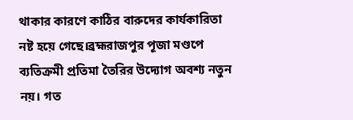থাকার কারণে কাঠির বারুদের কার্যকারিতা নষ্ট হয়ে গেছে।ব্রহ্মরাজপুর পূজা মণ্ডপে ব্যতিক্রমী প্রতিমা তৈরির উদ্যোগ অবশ্য নতুন নয়। গত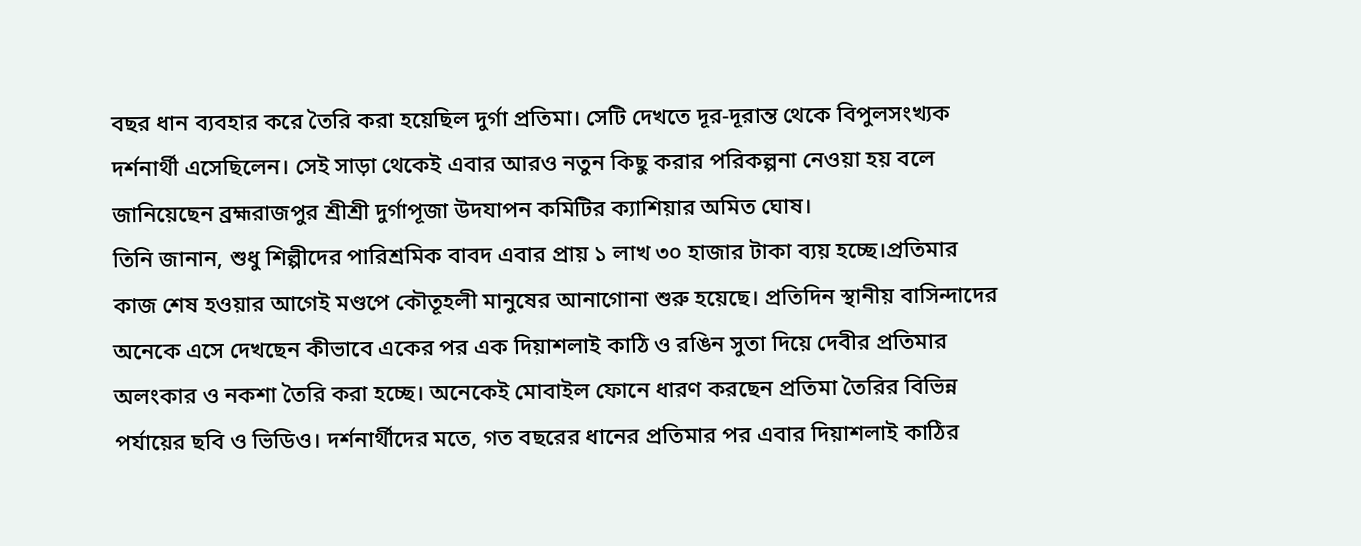বছর ধান ব্যবহার করে তৈরি করা হয়েছিল দুর্গা প্রতিমা। সেটি দেখতে দূর-দূরান্ত থেকে বিপুলসংখ্যক দর্শনার্থী এসেছিলেন। সেই সাড়া থেকেই এবার আরও নতুন কিছু করার পরিকল্পনা নেওয়া হয় বলে জানিয়েছেন ব্রহ্মরাজপুর শ্রীশ্রী দুর্গাপূজা উদযাপন কমিটির ক্যাশিয়ার অমিত ঘোষ।
তিনি জানান, শুধু শিল্পীদের পারিশ্রমিক বাবদ এবার প্রায় ১ লাখ ৩০ হাজার টাকা ব্যয় হচ্ছে।প্রতিমার কাজ শেষ হওয়ার আগেই মণ্ডপে কৌতূহলী মানুষের আনাগোনা শুরু হয়েছে। প্রতিদিন স্থানীয় বাসিন্দাদের অনেকে এসে দেখছেন কীভাবে একের পর এক দিয়াশলাই কাঠি ও রঙিন সুতা দিয়ে দেবীর প্রতিমার অলংকার ও নকশা তৈরি করা হচ্ছে। অনেকেই মোবাইল ফোনে ধারণ করছেন প্রতিমা তৈরির বিভিন্ন পর্যায়ের ছবি ও ভিডিও। দর্শনার্থীদের মতে, গত বছরের ধানের প্রতিমার পর এবার দিয়াশলাই কাঠির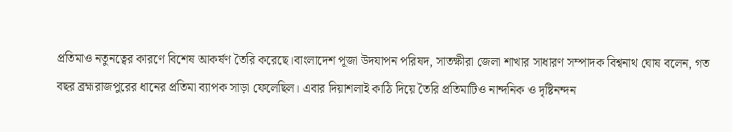প্রতিমাও নতুনত্বের কারণে বিশেষ আকর্ষণ তৈরি করেছে।বাংলাদেশ পূজা উদযাপন পরিষদ, সাতক্ষীরা জেলা শাখার সাধারণ সম্পাদক বিশ্বনাথ ঘোষ বলেন, গত বছর ব্রহ্মরাজপুরের ধানের প্রতিমা ব্যাপক সাড়া ফেলেছিল। এবার দিয়াশলাই কাঠি দিয়ে তৈরি প্রতিমাটিও নান্দনিক ও দৃষ্টিনন্দন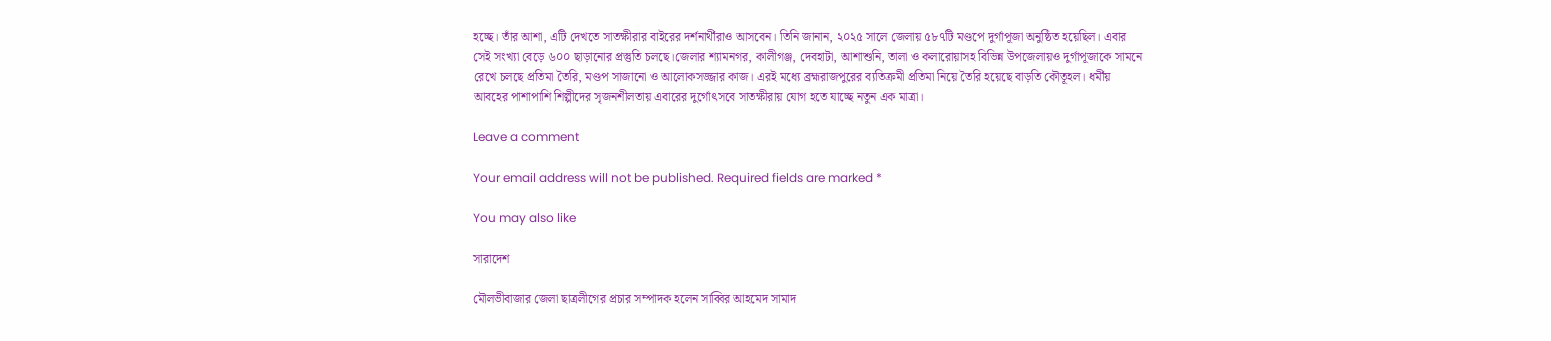হচ্ছে। তাঁর আশা, এটি দেখতে সাতক্ষীরার বাইরের দর্শনার্থীরাও আসবেন। তিনি জানান, ২০২৫ সালে জেলায় ৫৮৭টি মণ্ডপে দুর্গাপূজা অনুষ্ঠিত হয়েছিল। এবার সেই সংখ্যা বেড়ে ৬০০ ছাড়ানোর প্রস্তুতি চলছে।জেলার শ্যামনগর, কালীগঞ্জ, দেবহাটা, আশাশুনি, তালা ও কলারোয়াসহ বিভিন্ন উপজেলায়ও দুর্গাপূজাকে সামনে রেখে চলছে প্রতিমা তৈরি, মণ্ডপ সাজানো ও আলোকসজ্জার কাজ। এরই মধ্যে ব্রহ্মরাজপুরের ব্যতিক্রমী প্রতিমা নিয়ে তৈরি হয়েছে বাড়তি কৌতূহল। ধর্মীয় আবহের পাশাপাশি শিল্পীদের সৃজনশীলতায় এবারের দুর্গোৎসবে সাতক্ষীরায় যোগ হতে যাচ্ছে নতুন এক মাত্রা।

Leave a comment

Your email address will not be published. Required fields are marked *

You may also like

সারাদেশ

মৌলভীবাজার জেলা ছাত্রলীগের প্রচার সম্পাদক হলেন সাব্বির আহমেদ সামাদ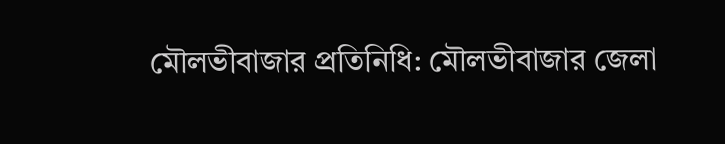মৌলভীবাজার প্রতিনিধি: মৌলভীবাজার জেলা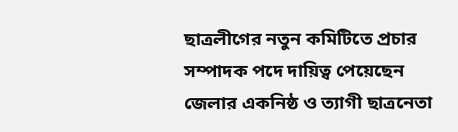ছাত্রলীগের নতুন কমিটিতে প্রচার সম্পাদক পদে দায়িত্ব পেয়েছেন জেলার একনিষ্ঠ ও ত্যাগী ছাত্রনেতা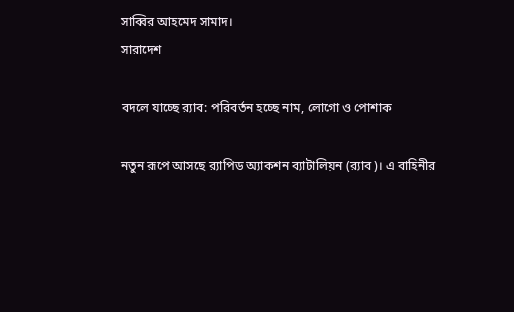সাব্বির আহমেদ সামাদ।
সারাদেশ

বদলে যাচ্ছে র‌্যাব: পরিবর্তন হচ্ছে নাম, লোগো ও পোশাক

নতুন রূপে আসছে র‌্যাপিড অ্যাকশন ব্যাটালিয়ন (র‌্যাব)। এ বাহিনীর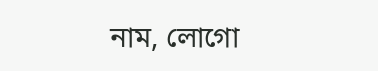নাম, লোগো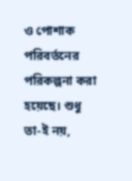ও পোশাক পরিবর্তনের পরিকল্পনা করা হয়েছে। শুধু তা-ই নয়,